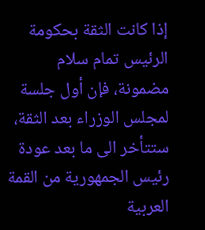إذا كانت الثقة بحكومة الرئيس تمام سلام مضمونة، فإن أول جلسة لمجلس الوزراء بعد الثقة، ستتأخر الى ما بعد عودة رئيس الجمهورية من القمة العربية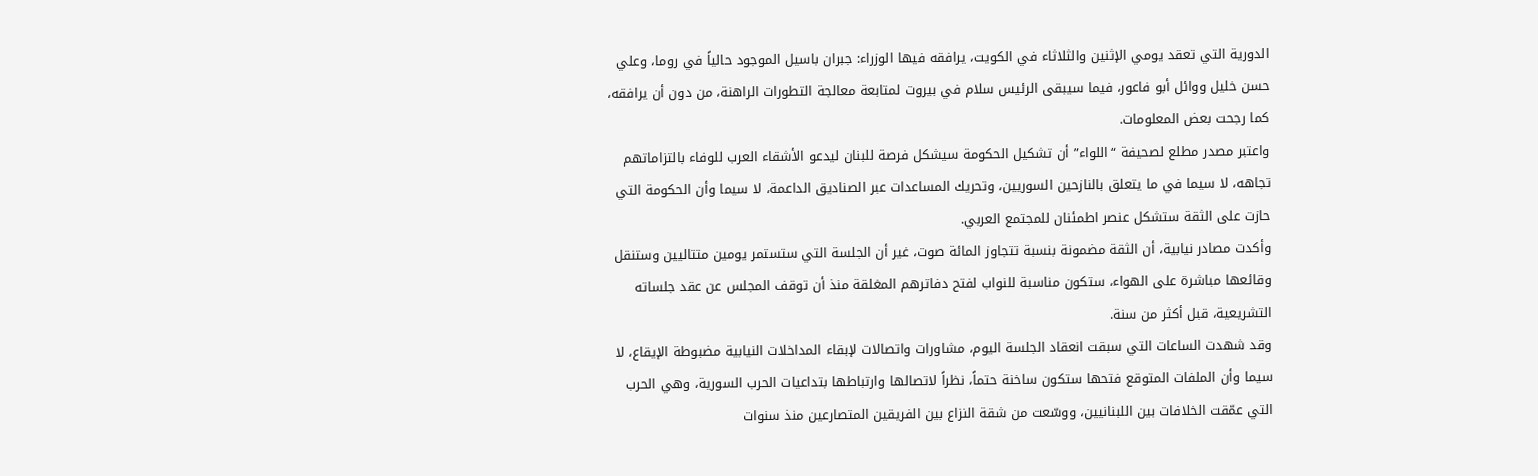الدورية التي تعقد يومي الإثنين والثلاثاء في الكويت، يرافقه فيها الوزراء: جبران باسيل الموجود حالياً في روما، وعلي حسن خليل ووائل أبو فاعور، فيما سيبقى الرئيس سلام في بيروت لمتابعة معالجة التطورات الراهنة، من دون أن يرافقه، كما رجحت بعض المعلومات.
واعتبر مصدر مطلع لصحيفة “اللواء” أن تشكيل الحكومة سيشكل فرصة للبنان ليدعو الأشقاء العرب للوفاء بالتزاماتهم تجاهه، لا سيما في ما يتعلق بالنازحين السوريين، وتحريك المساعدات عبر الصناديق الداعمة، لا سيما وأن الحكومة التي حازت على الثقة ستشكل عنصر اطمئنان للمجتمع العربي.
وأكدت مصادر نيابية، أن الثقة مضمونة بنسبة تتجاوز المائة صوت، غير أن الجلسة التي ستستمر يومين متتاليين وستنقل وقائعها مباشرة على الهواء، ستكون مناسبة للنواب لفتح دفاترهم المغلقة منذ أن توقف المجلس عن عقد جلساته التشريعية، قبل أكثر من سنة.
وقد شهدت الساعات التي سبقت انعقاد الجلسة اليوم، مشاورات واتصالات لإبقاء المداخلات النيابية مضبوطة الإيقاع، لا سيما وأن الملفات المتوقع فتحها ستكون ساخنة حتماً، نظراً لاتصالها وارتباطها بتداعيات الحرب السورية، وهي الحرب التي عمّقت الخلافات بين اللبنانيين، ووسّعت من شقة النزاع بين الفريقين المتصارعين منذ سنوات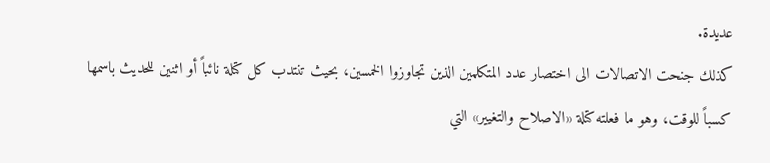عديدة.
كذلك جنحت الاتصالات الى اختصار عدد المتكلمين الذين تجاوزوا الخمسين، بحيث تنتدب كل كتلة نائباً أو اثنين للحديث باسمها كسباً للوقت، وهو ما فعلته كتلة «الاصلاح والتغيير» التي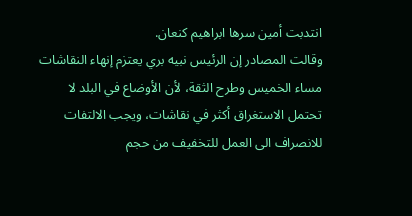انتدبت أمين سرها ابراهيم كنعان.
وقالت المصادر إن الرئيس نبيه بري يعتزم إنهاء النقاشات مساء الخميس وطرح الثقة، لأن الأوضاع في البلد لا تحتمل الاستغراق أكثر في نقاشات، ويجب الالتفات للانصراف الى العمل للتخفيف من حجم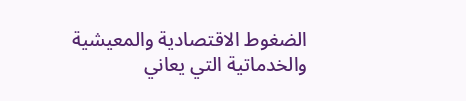الضغوط الاقتصادية والمعيشية والخدماتية التي يعاني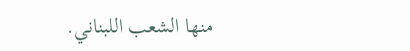منها الشعب اللبناني.